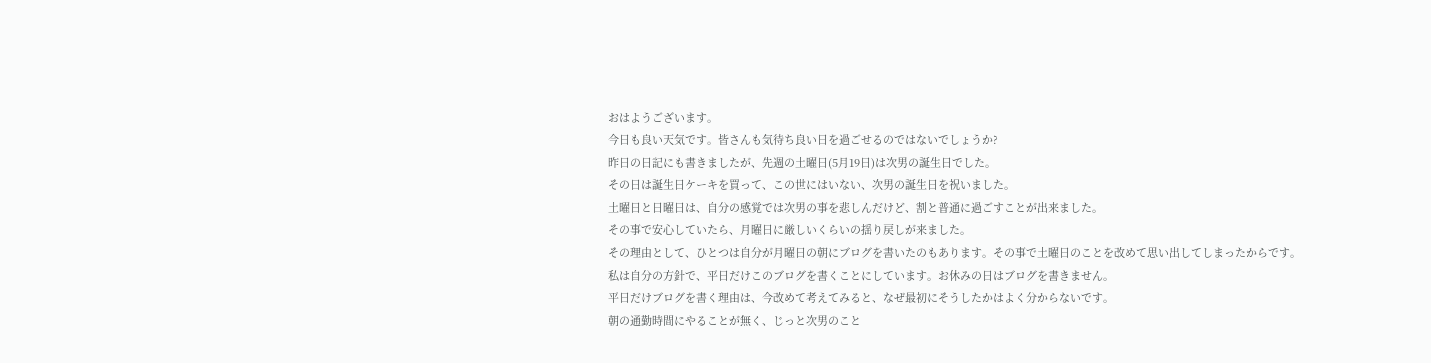おはようございます。
今日も良い天気です。皆さんも気待ち良い日を過ごせるのではないでしょうか?
昨日の日記にも書きましたが、先週の土曜日(5月19日)は次男の誕生日でした。
その日は誕生日ケーキを買って、この世にはいない、次男の誕生日を祝いました。
土曜日と日曜日は、自分の感覚では次男の事を悲しんだけど、割と普通に過ごすことが出来ました。
その事で安心していたら、月曜日に厳しいくらいの揺り戻しが来ました。
その理由として、ひとつは自分が月曜日の朝にブログを書いたのもあります。その事で土曜日のことを改めて思い出してしまったからです。
私は自分の方針で、平日だけこのブログを書くことにしています。お休みの日はブログを書きません。
平日だけブログを書く理由は、今改めて考えてみると、なぜ最初にそうしたかはよく分からないです。
朝の通勤時間にやることが無く、じっと次男のこと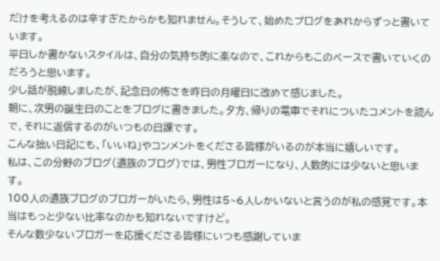だけを考えるのは辛すぎたからかも知れません。そうして、始めたプログをあれからずっと書いています。
平日しか書かないスタイルは、自分の気持ち的に楽なので、これからもこのベースで書いていくのだろうと思います。
少し話が脱線しましたが、記念日の怖さを昨日の月曜日に改めて感じました。
朝に、次男の誕生日のことをブログに書きました。夕方、帰りの電車でそれについたコメントを読んで、それに返信するのがいつもの日課です。
こんな拙い日記にも、「いいね」やコンメントをくださる皆様がいるのが本当に嬉しいです。
私は、この分野のブログ(遺族のブログ)では、男性ブロガーになり、人数的には少ないと思います。
100人の遺族ブログのブロガーがいたら、男性は5~6人しかいないと言うのが私の感覚です。本当はもっと少ない比率なのかも知れないですけど。
そんな数少ないブロガーを応援くださる皆様にいつも感謝していま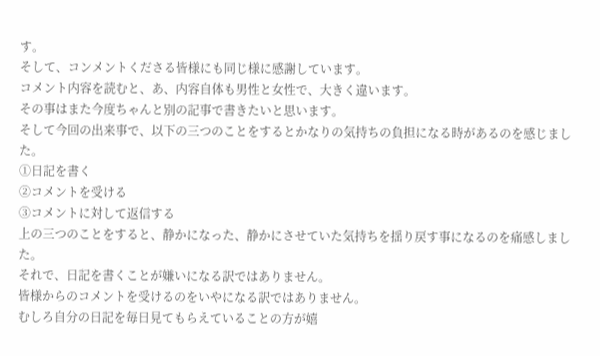す。
そして、コンメントくださる皆様にも同じ様に感謝しています。
コメント内容を読むと、あ、内容自体も男性と女性で、大きく違います。
その事はまた今度ちゃんと別の記事で書きたいと思います。
そして今回の出来事で、以下の三つのことをするとかなりの気持ちの負担になる時があるのを感じました。
①日記を書く
②コメントを受ける
③コメントに対して返信する
上の三つのことをすると、静かになった、静かにさせていた気持ちを揺り戻す事になるのを痛感しました。
それで、日記を書くことが嫌いになる訳ではありません。
皆様からのコメントを受けるのをいやになる訳ではありません。
むしろ自分の日記を毎日見てもらえていることの方が嬉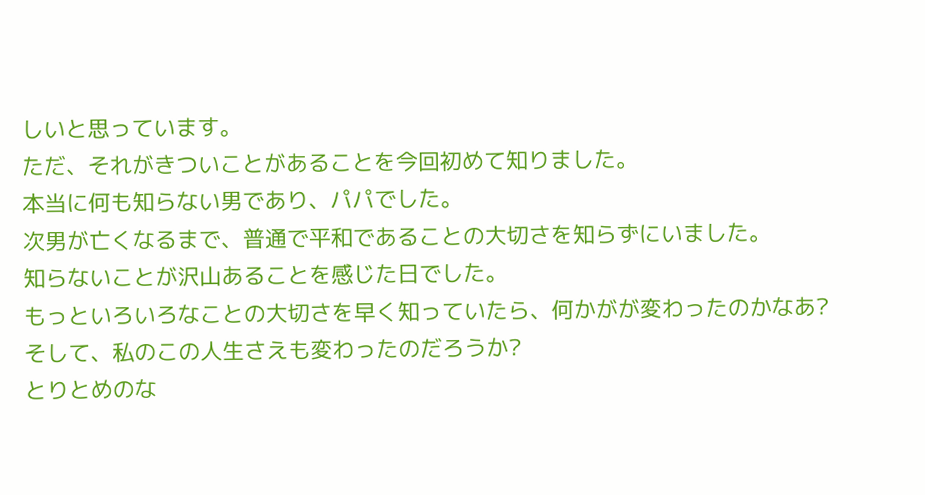しいと思っています。
ただ、それがきついことがあることを今回初めて知りました。
本当に何も知らない男であり、パパでした。
次男が亡くなるまで、普通で平和であることの大切さを知らずにいました。
知らないことが沢山あることを感じた日でした。
もっといろいろなことの大切さを早く知っていたら、何かがが変わったのかなあ?
そして、私のこの人生さえも変わったのだろうか?
とりとめのな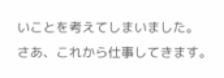いことを考えてしまいました。
さあ、これから仕事してきます。